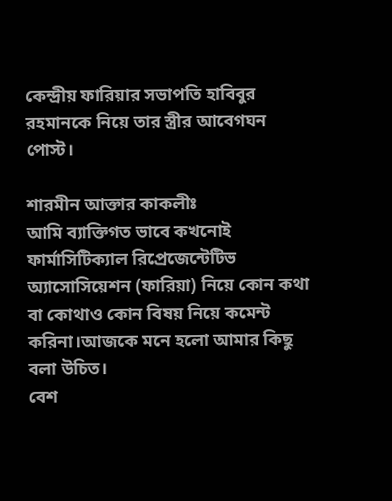কেন্দ্রীয় ফারিয়ার সভাপতি হাবিবুর রহমানকে নিয়ে তার স্ত্রীর আবেগঘন পোস্ট।

শারমীন আক্তার কাকলীঃ
আমি ব্যাক্তিগত ভাবে কখনোই ফার্মাসিটিক্যাল রিপ্রেজেন্টেটিভ অ্যাসোসিয়েশন (ফারিয়া) নিয়ে কোন কথা বা কোথাও কোন বিষয় নিয়ে কমেন্ট করিনা।আজকে মনে হলো আমার কিছু বলা উচিত।
বেশ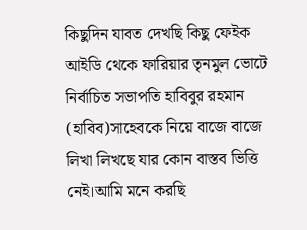কিছুদিন যাবত দেখছি কিছু ফেইক আইডি থেকে ফারিয়ার তৃনমুল ভোটে নির্বাচিত সভাপতি হাবিবুর রহমান (হাবিব)সাহেবকে নিয়ে বাজে বাজে লিখা লিখছে যার কোন বাস্তব ভিত্তি নেই।আমি মনে করছি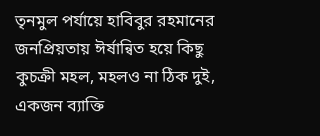তৃনমুল পর্যায়ে হাবিবুর রহমানের জনপ্রিয়তায় ঈর্ষান্বিত হয়ে কিছু কুচক্রী মহল, মহলও না ঠিক দুই, একজন ব্যাক্তি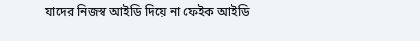যাদের নিজস্ব আইডি দিয়ে না ফেইক আইডি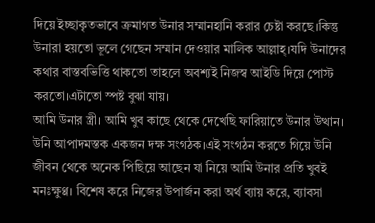দিয়ে ইচ্ছাকৃতভাবে ক্রমাগত উনার সম্মানহানি করার চেষ্টা করছে।কিন্তু উনারা হয়তো ভূলে গেছেন সম্মান দেওয়ার মালিক আল্লাহ্।যদি উনাদের কথার বাস্তবভিত্তি থাকতো তাহলে অবশ্যই নিজস্ব আইডি দিয়ে পোস্ট করতো।এটাতো স্পষ্ট বুঝা যায়।
আমি উনার স্ত্রী। আমি খুব কাছে থেকে দেখেছি ফারিয়াতে উনার উত্থান। উনি আপাদমস্তক একজন দক্ষ সংগঠক।এই সংগঠন করতে গিয়ে উনি জীবন থেকে অনেক পিছিয়ে আছেন যা নিয়ে আমি উনার প্রতি খুবই মনঃক্ষুণ্ণ। বিশেষ করে নিজের উপার্জন করা অর্থ ব্যায় করে, ব্যাবসা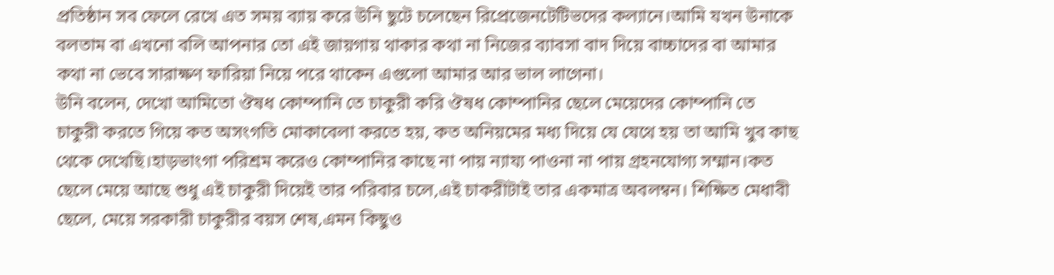প্রতিষ্ঠান সব ফেলে রেখে এত সময় ব্যায় করে উনি ছুটে চলেছেন রিপ্রেজেনটেটিভদের কল্যানে।আমি যখন উনাকে বলতাম বা এখনো বলি আপনার তো এই জায়গায় থাকার কথা না নিজের ব্যাবসা বাদ দিয়ে বাচ্চাদের বা আমার কথা না ভেবে সারাক্ষণ ফারিয়া নিয়ে পরে থাকেন এগুলো আমার আর ভাল লাগেনা।
উনি বলেন, দেখো আমিতো ঔষধ কোম্পানি তে চাকুরী করি ঔষধ কোম্পানির ছেলে মেয়েদের কোম্পানি তে চাকুরী করতে গিয়ে কত অসংগতি মোকাবেলা করতে হয়, কত অনিয়মের মধ্য দিয়ে যে যেথে হয় তা আমি খুব কাছ থেকে দেখেছি।হাড়ভাংগা পরিশ্রম করেও কোম্পানির কাছে না পায় ন্যায্য পাওনা না পায় গ্রহনযোগ্য সম্মান।কত ছেলে মেয়ে আছে শুধু এই চাকুরী দিয়েই তার পরিবার চলে,এই চাকরীটাই তার একমাত্র অবলম্বন। শিক্ষিত মেধাবী ছেলে, মেয়ে সরকারী চাকুরীর বয়স শেষ,এমন কিছুও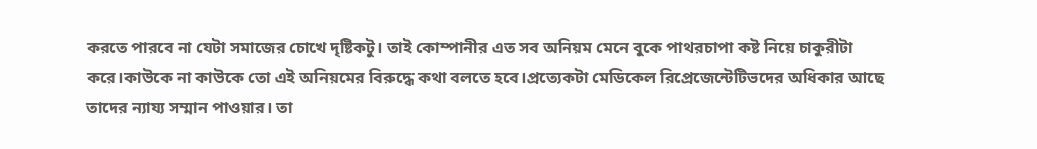করতে পারবে না যেটা সমাজের চোখে দৃষ্টিকটু। তাই কোম্পানীর এত সব অনিয়ম মেনে বুকে পাথরচাপা কষ্ট নিয়ে চাকুরীটা করে।কাউকে না কাউকে তো এই অনিয়মের বিরুদ্ধে কথা বলতে হবে।প্রত্যেকটা মেডিকেল রিপ্রেজেন্টেটিভদের অধিকার আছে তাদের ন্যায্য সম্মান পাওয়ার। তা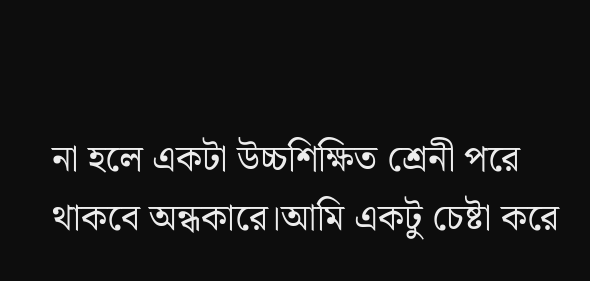না হলে একটা উচ্চশিক্ষিত শ্রেনী পরে থাকবে অন্ধকারে।আমি একটু চেষ্টা করে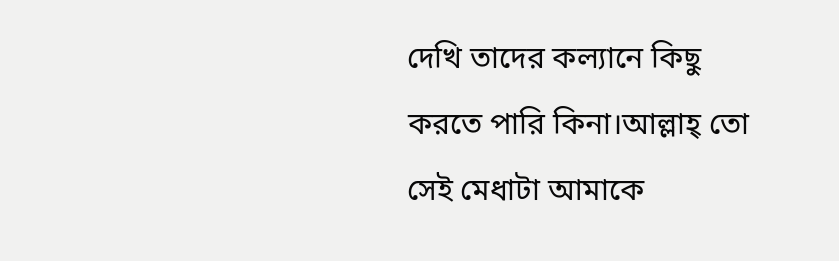দেখি তাদের কল্যানে কিছু করতে পারি কিনা।আল্লাহ্ তো সেই মেধাটা আমাকে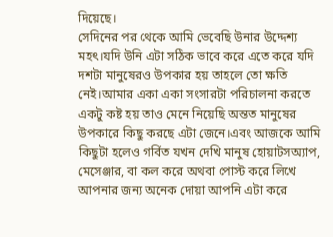দিয়েছে।
সেদিনের পর থেকে আমি ভেবেছি উনার উদ্দেশ্য মহৎ।যদি উনি এটা সঠিক ভাবে করে এতে করে যদি দশটা মানুষেরও উপকার হয় তাহলে তো ক্ষতি নেই।আমার একা একা সংসারটা পরিচালনা করতে একটু কষ্ট হয় তাও মেনে নিয়েছি অন্তত মানুষের উপকারে কিছু করছে এটা জেনে।এবং আজকে আমি কিছুটা হলেও গর্বিত যখন দেখি মানুষ হোয়াটসঅ্যাপ, মেসেঞ্জার, বা কল করে অথবা পোস্ট করে লিখে আপনার জন্য অনেক দোয়া আপনি এটা করে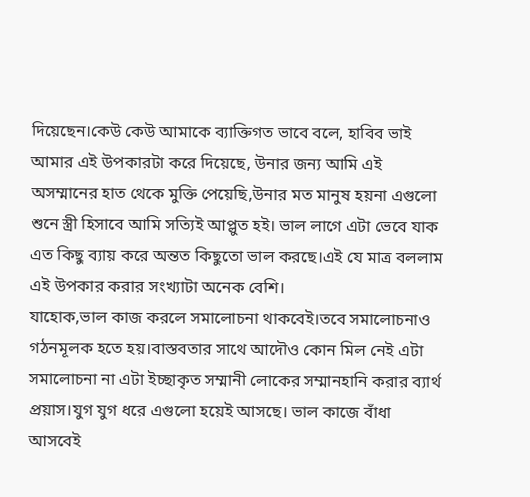দিয়েছেন।কেউ কেউ আমাকে ব্যাক্তিগত ভাবে বলে, হাবিব ভাই আমার এই উপকারটা করে দিয়েছে, উনার জন্য আমি এই অসম্মানের হাত থেকে মুক্তি পেয়েছি,উনার মত মানুষ হয়না এগুলো শুনে স্ত্রী হিসাবে আমি সত্যিই আপ্লুত হই। ভাল লাগে এটা ভেবে যাক এত কিছু ব্যায় করে অন্তত কিছুতো ভাল করছে।এই যে মাত্র বললাম এই উপকার করার সংখ্যাটা অনেক বেশি।
যাহোক,ভাল কাজ করলে সমালোচনা থাকবেই।তবে সমালোচনাও গঠনমূলক হতে হয়।বাস্তবতার সাথে আদৌও কোন মিল নেই এটা সমালোচনা না এটা ইচ্ছাকৃত সম্মানী লোকের সম্মানহানি করার ব্যার্থ প্রয়াস।যুগ যুগ ধরে এগুলো হয়েই আসছে। ভাল কাজে বাঁধা আসবেই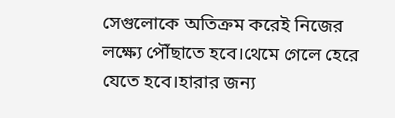সেগুলোকে অতিক্রম করেই নিজের লক্ষ্যে পৌঁছাতে হবে।থেমে গেলে হেরে যেতে হবে।হারার জন্য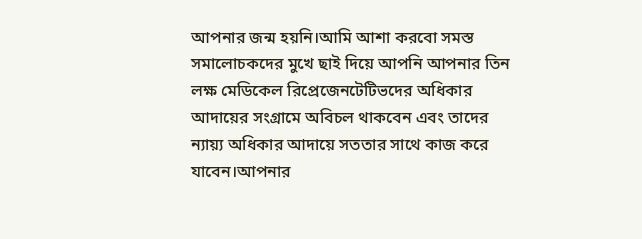আপনার জন্ম হয়নি।আমি আশা করবো সমস্ত সমালোচকদের মুখে ছাই দিয়ে আপনি আপনার তিন লক্ষ মেডিকেল রিপ্রেজেনটেটিভদের অধিকার আদায়ের সংগ্রামে অবিচল থাকবেন এবং তাদের ন্যায়্য অধিকার আদায়ে সততার সাথে কাজ করে যাবেন।আপনার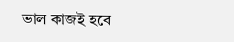ভাল কাজই হবে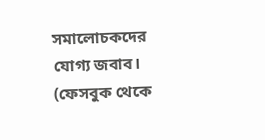সমালোচকদের যোগ্য জবাব। (ফেসবুক থেকে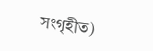সংগৃহীত)